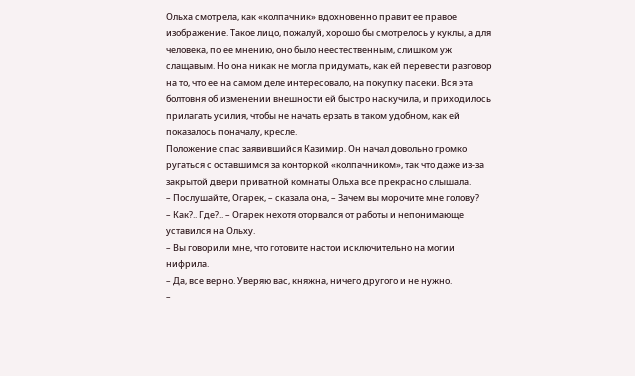Ольха смотрела, как «колпачник» вдохновенно правит ее правое изображение. Такое лицо, пожалуй, хорошо бы смотрелось у куклы, а для человека, по ее мнению, оно было неестественным, слишком уж слащавым. Но она никак не могла придумать, как ей перевести разговор на то, что ее на самом деле интересовало, на покупку пасеки. Вся эта болтовня об изменении внешности ей быстро наскучила, и приходилось прилагать усилия, чтобы не начать ерзать в таком удобном, как ей показалось поначалу, кресле.
Положение спас заявившийся Казимир. Он начал довольно громко ругаться с оставшимся за конторкой «колпачником», так что даже из-за закрытой двери приватной комнаты Ольха все прекрасно слышала.
– Послушайте, Огарек, – сказала она, – Зачем вы морочите мне голову?
– Как?.. Где?.. – Огарек нехотя оторвался от работы и непонимающе уставился на Ольху.
– Вы говорили мне, что готовите настои исключительно на могии нифрила.
– Да, все верно. Уверяю вас, княжна, ничего другого и не нужно.
–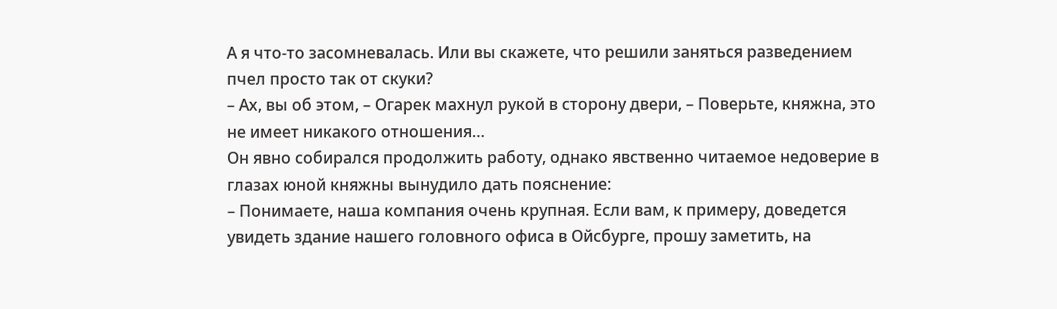А я что-то засомневалась. Или вы скажете, что решили заняться разведением пчел просто так от скуки?
– Ах, вы об этом, – Огарек махнул рукой в сторону двери, – Поверьте, княжна, это не имеет никакого отношения…
Он явно собирался продолжить работу, однако явственно читаемое недоверие в глазах юной княжны вынудило дать пояснение:
– Понимаете, наша компания очень крупная. Если вам, к примеру, доведется увидеть здание нашего головного офиса в Ойсбурге, прошу заметить, на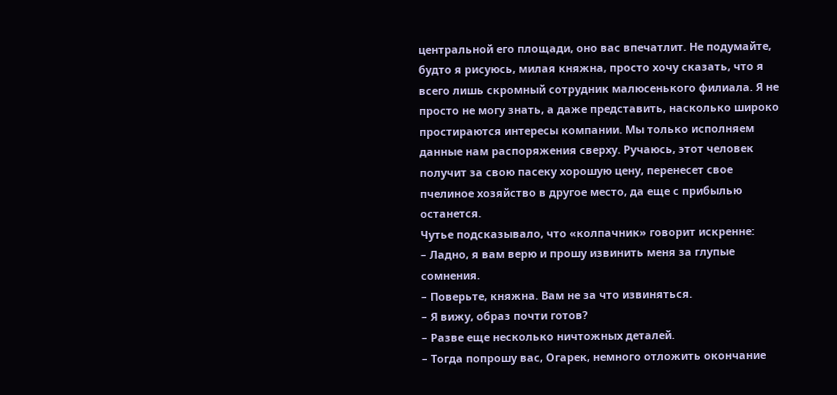центральной его площади, оно вас впечатлит. Не подумайте, будто я рисуюсь, милая княжна, просто хочу сказать, что я всего лишь скромный сотрудник малюсенького филиала. Я не просто не могу знать, а даже представить, насколько широко простираются интересы компании. Мы только исполняем данные нам распоряжения сверху. Ручаюсь, этот человек получит за свою пасеку хорошую цену, перенесет свое пчелиное хозяйство в другое место, да еще с прибылью останется.
Чутье подсказывало, что «колпачник» говорит искренне:
– Ладно, я вам верю и прошу извинить меня за глупые сомнения.
– Поверьте, княжна. Вам не за что извиняться.
– Я вижу, образ почти готов?
– Разве еще несколько ничтожных деталей.
– Тогда попрошу вас, Огарек, немного отложить окончание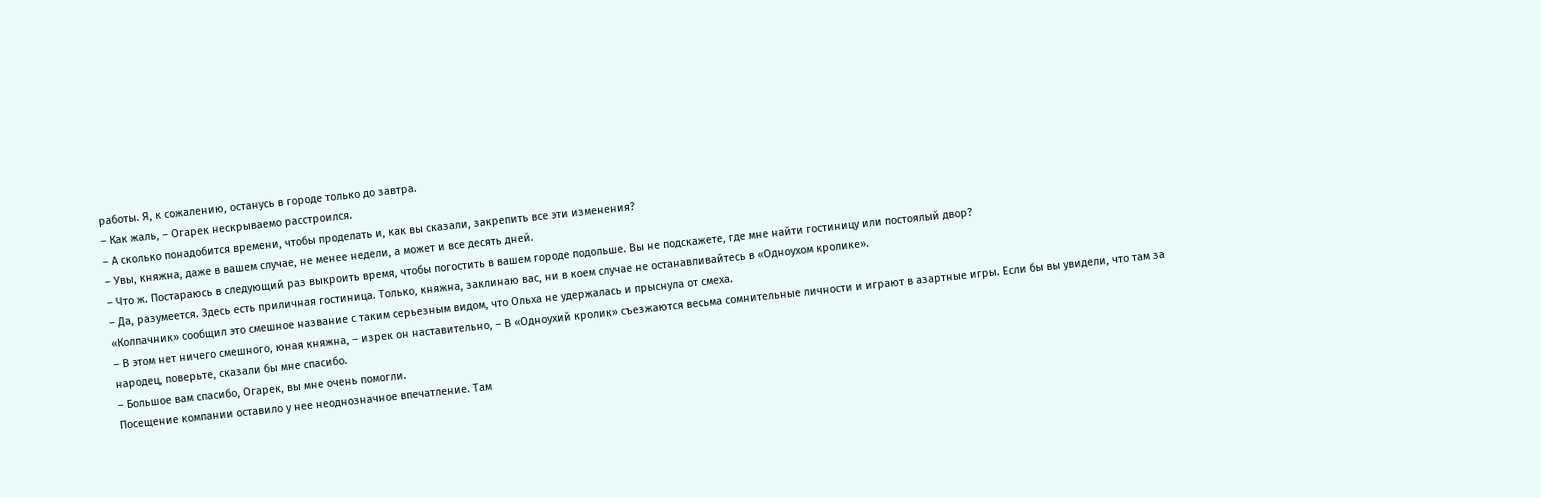работы. Я, к сожалению, останусь в городе только до завтра.
– Как жаль, – Огарек нескрываемо расстроился.
– А сколько понадобится времени, чтобы проделать и, как вы сказали, закрепить все эти изменения?
– Увы, княжна, даже в вашем случае, не менее недели, а может и все десять дней.
– Что ж. Постараюсь в следующий раз выкроить время, чтобы погостить в вашем городе подольше. Вы не подскажете, где мне найти гостиницу или постоялый двор?
– Да, разумеется. Здесь есть приличная гостиница. Только, княжна, заклинаю вас, ни в коем случае не останавливайтесь в «Одноухом кролике».
«Колпачник» сообщил это смешное название с таким серьезным видом, что Ольха не удержалась и прыснула от смеха.
– В этом нет ничего смешного, юная княжна, – изрек он наставительно, – В «Одноухий кролик» съезжаются весьма сомнительные личности и играют в азартные игры. Если бы вы увидели, что там за народец, поверьте, сказали бы мне спасибо.
– Большое вам спасибо, Огарек, вы мне очень помогли.
Посещение компании оставило у нее неоднозначное впечатление. Там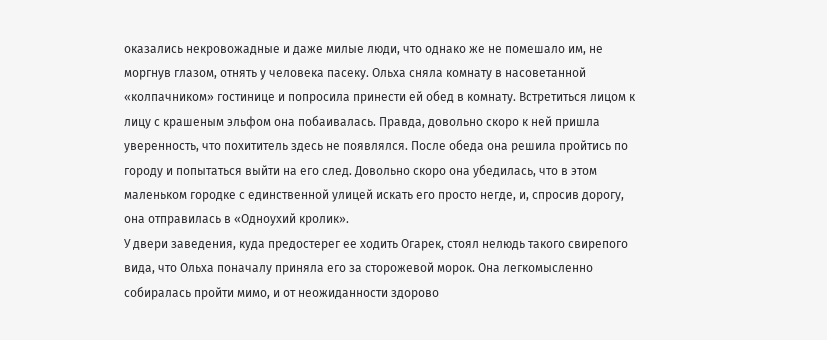оказались некровожадные и даже милые люди, что однако же не помешало им, не моргнув глазом, отнять у человека пасеку. Ольха сняла комнату в насоветанной «колпачником» гостинице и попросила принести ей обед в комнату. Встретиться лицом к лицу с крашеным эльфом она побаивалась. Правда, довольно скоро к ней пришла уверенность, что похититель здесь не появлялся. После обеда она решила пройтись по городу и попытаться выйти на его след. Довольно скоро она убедилась, что в этом маленьком городке с единственной улицей искать его просто негде, и, спросив дорогу, она отправилась в «Одноухий кролик».
У двери заведения, куда предостерег ее ходить Огарек, стоял нелюдь такого свирепого вида, что Ольха поначалу приняла его за сторожевой морок. Она легкомысленно собиралась пройти мимо, и от неожиданности здорово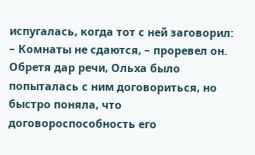испугалась, когда тот с ней заговорил:
– Комнаты не сдаются, – проревел он.
Обретя дар речи, Ольха было попыталась с ним договориться, но быстро поняла, что договороспособность его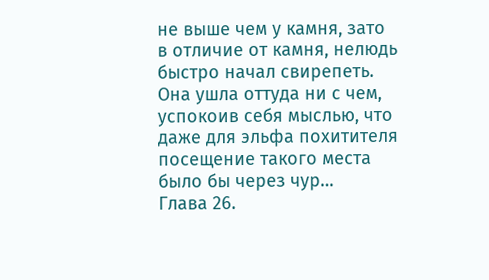не выше чем у камня, зато в отличие от камня, нелюдь быстро начал свирепеть. Она ушла оттуда ни с чем, успокоив себя мыслью, что даже для эльфа похитителя посещение такого места было бы через чур…
Глава 26.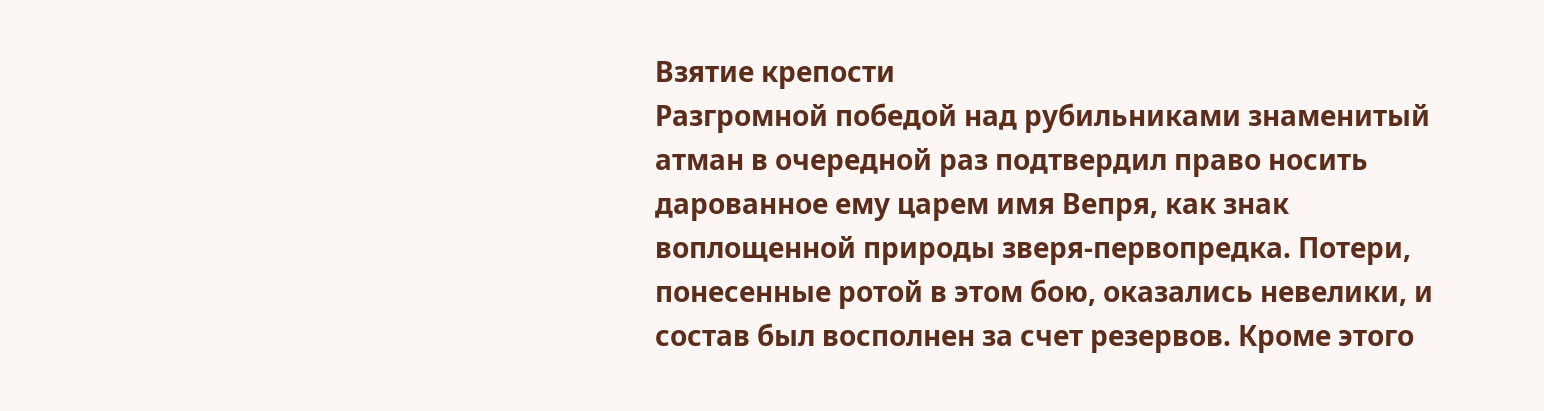Взятие крепости
Разгромной победой над рубильниками знаменитый атман в очередной раз подтвердил право носить дарованное ему царем имя Вепря, как знак воплощенной природы зверя-первопредка. Потери, понесенные ротой в этом бою, оказались невелики, и состав был восполнен за счет резервов. Кроме этого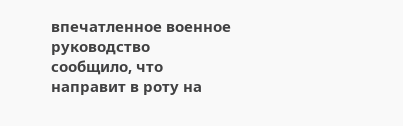впечатленное военное руководство сообщило, что направит в роту на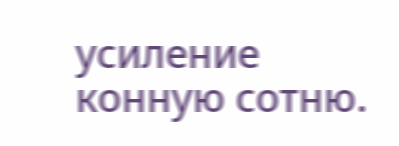усиление конную сотню.